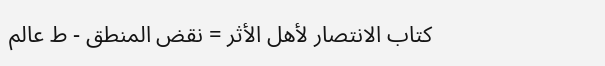كتاب الانتصار لأهل الأثر = نقض المنطق - ط عالم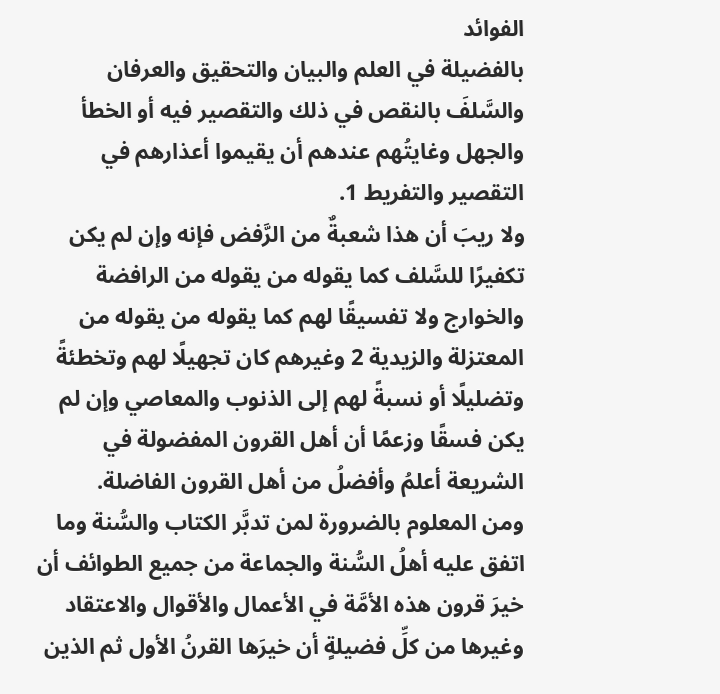الفوائد
بالفضيلة في العلم والبيان والتحقيق والعرفان والسَّلفَ بالنقص في ذلك والتقصير فيه أو الخطأ والجهل وغايتُهم عندهم أن يقيموا أعذارهم في التقصير والتفريط 1.
ولا ريبَ أن هذا شعبةٌ من الرَّفض فإنه وإن لم يكن تكفيرًا للسَّلف كما يقوله من يقوله من الرافضة والخوارج ولا تفسيقًا لهم كما يقوله من يقوله من المعتزلة والزيدية 2 وغيرهم كان تجهيلًا لهم وتخطئةً وتضليلًا أو نسبةً لهم إلى الذنوب والمعاصي وإن لم يكن فسقًا وزعمًا أن أهل القرون المفضولة في الشريعة أعلمُ وأفضلُ من أهل القرون الفاضلة.
ومن المعلوم بالضرورة لمن تدبَّر الكتاب والسُّنة وما اتفق عليه أهلُ السُّنة والجماعة من جميع الطوائف أن خيرَ قرون هذه الأمَّة في الأعمال والأقوال والاعتقاد وغيرها من كلِّ فضيلةٍ أن خيرَها القرنُ الأول ثم الذين